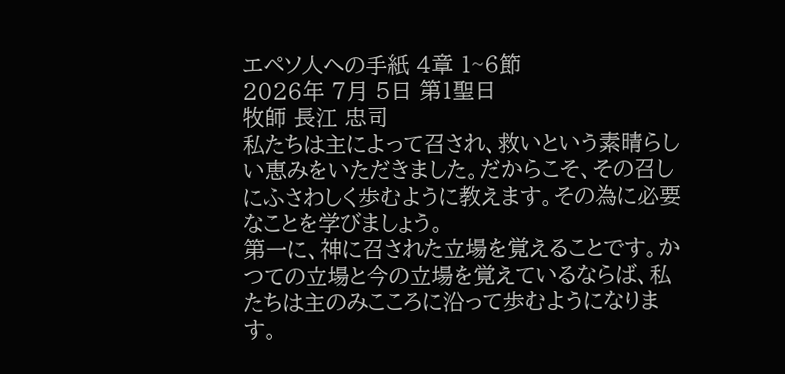エペソ人への手紙 4章 1~6節
2026年 7月 5日 第1聖日
牧師 長江 忠司
私たちは主によって召され、救いという素晴らしい恵みをいただきました。だからこそ、その召しにふさわしく歩むように教えます。その為に必要なことを学びましょう。
第一に、神に召された立場を覚えることです。かつての立場と今の立場を覚えているならば、私たちは主のみこころに沿って歩むようになります。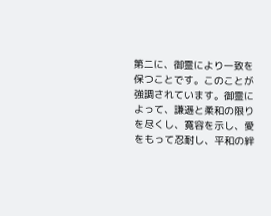第二に、御霊により一致を保つことです。このことが強調されています。御霊によって、謙遜と柔和の限りを尽くし、寛容を示し、愛をもって忍耐し、平和の絆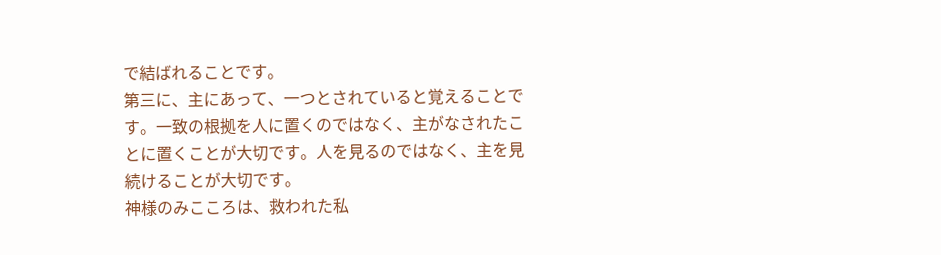で結ばれることです。
第三に、主にあって、一つとされていると覚えることです。一致の根拠を人に置くのではなく、主がなされたことに置くことが大切です。人を見るのではなく、主を見続けることが大切です。
神様のみこころは、救われた私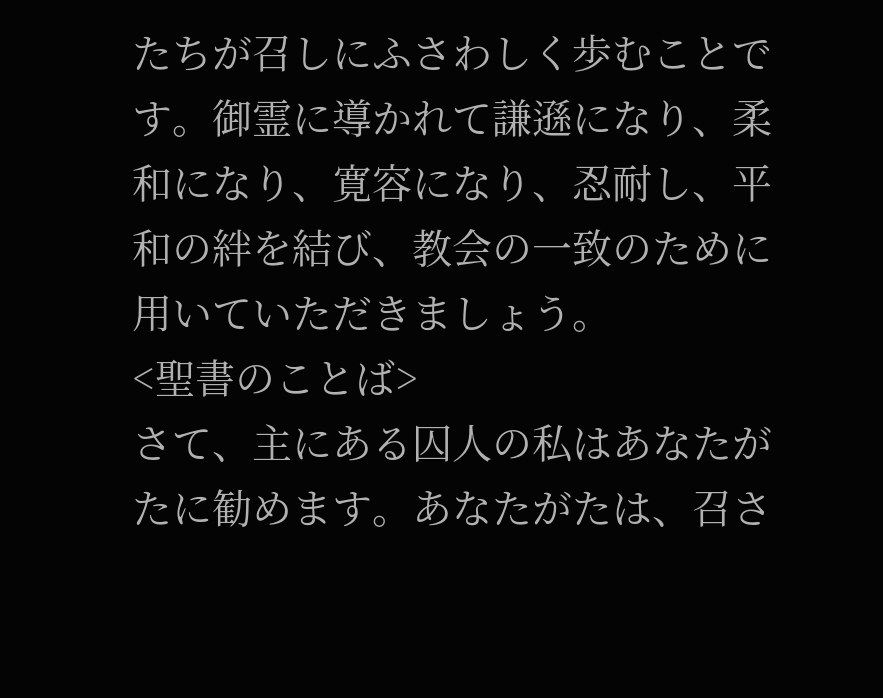たちが召しにふさわしく歩むことです。御霊に導かれて謙遜になり、柔和になり、寛容になり、忍耐し、平和の絆を結び、教会の一致のために用いていただきましょう。
<聖書のことば>
さて、主にある囚人の私はあなたがたに勧めます。あなたがたは、召さ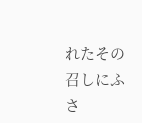れたその召しにふさ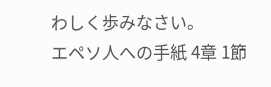わしく歩みなさい。
エペソ人への手紙 4章 1節